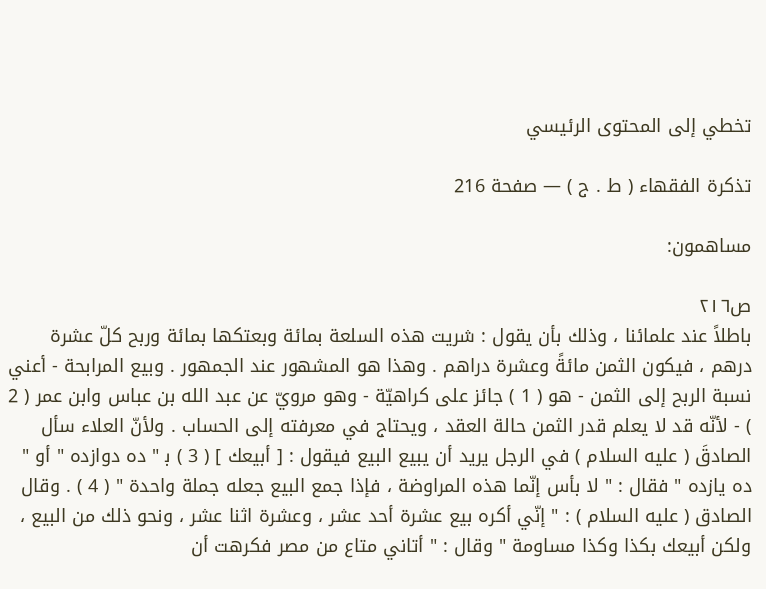تخطي إلى المحتوى الرئيسي

تذكرة الفقهاء ( ط . ج ) — صفحة 216

مساهمون:

ص٢١٦
باطلاً عند علمائنا ، وذلك بأن يقول : شريت هذه السلعة بمائة وبعتكها بمائة وربح كلّ عشرة درهم ، فيكون الثمن مائةً وعشرة دراهم . وهذا هو المشهور عند الجمهور . وبيع المرابحة - أعني نسبة الربح إلى الثمن - هو ( 1 ) جائز على كراهيّة - وهو مرويّ عن عبد الله بن عباس وابن عمر ( 2 ) - لأنّه قد لا يعلم قدر الثمن حالة العقد ، ويحتاج في معرفته إلى الحساب . ولأنّ العلاء سأل الصادقَ ( عليه السلام ) في الرجل يريد أن يبيع البيع فيقول : [ أبيعك ] ( 3 ) ب‍ " ده دوازده " أو " ده يازده " فقال : " لا بأس إنّما هذه المراوضة ، فإذا جمع البيع جعله جملة واحدة " ( 4 ) . وقال الصادق ( عليه السلام ) : " إنّي أكره بيع عشرة أحد عشر ، وعشرة اثنا عشر ، ونحو ذلك من البيع ، ولكن أبيعك بكذا وكذا مساومة " وقال : " أتاني متاع من مصر فكرهت أن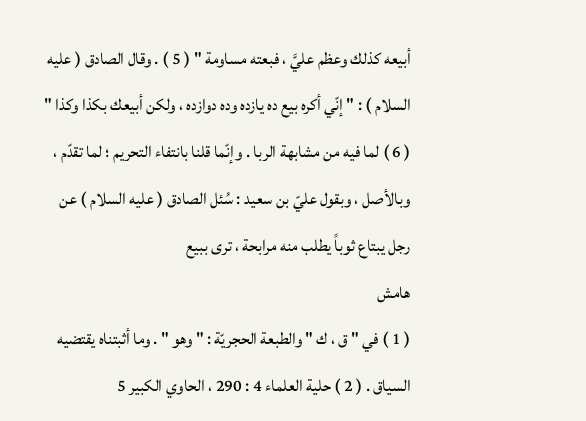أبيعه كذلك وعظم عليَّ ، فبعته مساومة " ( 5 ) . وقال الصادق ( عليه السلام ) : " إنّي أكره بيع ده يازده وده دوازده ، ولكن أبيعك بكذا وكذا " ( 6 ) لما فيه من مشابهة الربا . وإنّما قلنا بانتفاء التحريم ؛ لما تقدّم ، وبالأصل ، وبقول عليّ بن سعيد : سُئل الصادق ( عليه السلام ) عن رجل يبتاع ثوباً يطلب منه مرابحة ، ترى ببيع
هامش
( 1 ) في " ق ، ك " والطبعة الحجريّة : " وهو " . وما أثبتناه يقتضيه السياق . ( 2 ) حلية العلماء 4 : 290 ، الحاوي الكبير 5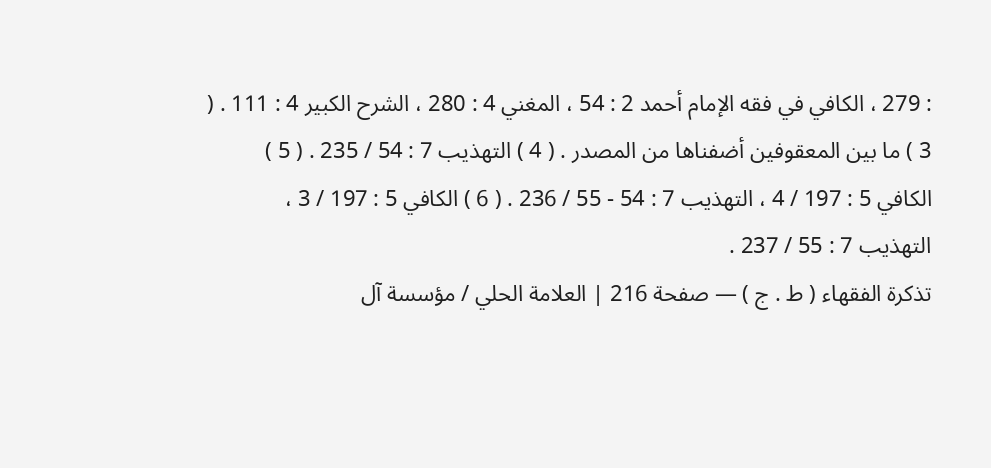: 279 ، الكافي في فقه الإمام أحمد 2 : 54 ، المغني 4 : 280 ، الشرح الكبير 4 : 111 . ( 3 ) ما بين المعقوفين أضفناها من المصدر . ( 4 ) التهذيب 7 : 54 / 235 . ( 5 ) الكافي 5 : 197 / 4 ، التهذيب 7 : 54 - 55 / 236 . ( 6 ) الكافي 5 : 197 / 3 ، التهذيب 7 : 55 / 237 .
تذكرة الفقهاء ( ط . ج ) — صفحة 216 | العلامة الحلي / مؤسسة آل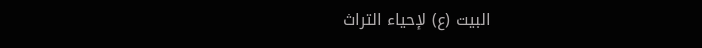البيت (ع) لإحياء التراث